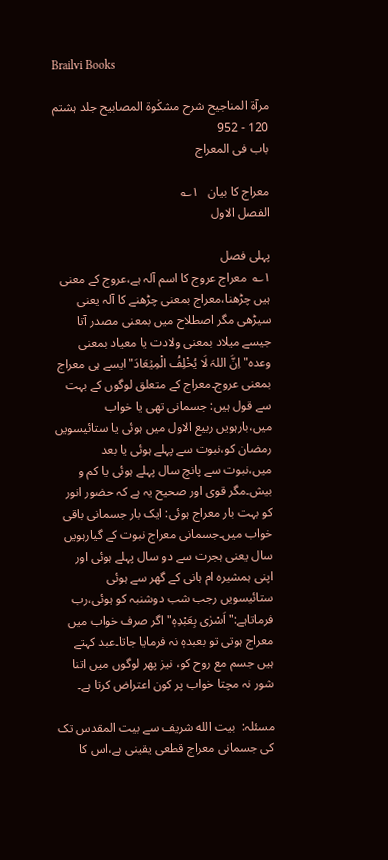Brailvi Books

مرآۃ المناجیح شرح مشکٰوۃ المصابیح جلد ہشتم
120 - 952
باب فی المعراج

معراج کا بیان   ۱؎
الفصل الاول

پہلی فصل
۱؎  معراج عروج کا اسم آلہ ہے،عروج کے معنی ہیں چڑھنا،معراج بمعنی چڑھنے کا آلہ یعنی سیڑھی مگر اصطلاح میں بمعنی مصدر آتا جیسے میلاد بمعنی ولادت یا معیاد بمعنی وعدہ"اِنَّ اللہَ لَا یُخْلِفُ الْمِیۡعَادَ"ایسے ہی معراج بمعنی عروج۔معراج کے متعلق لوگوں کے بہت سے قول ہیں: جسمانی تھی یا خواب میں،بارہویں ربیع الاول میں ہوئی یا ستائیسویں رمضان کو،نبوت سے پہلے ہوئی یا بعد میں،نبوت سے پانچ سال پہلے ہوئی یا کم و بیش۔مگر قوی اور صحیح یہ ہے کہ حضور انور کو بہت بار معراج ہوئی: ایک بار جسمانی باقی خواب میں۔جسمانی معراج نبوت کے گیارہویں سال یعنی ہجرت سے دو سال پہلے ہوئی اور اپنی ہمشیرہ ام ہانی کے گھر سے ہوئی ستائیسویں رجب شب دوشنبہ کو ہوئی،رب فرماتاہے:"اَسْرٰی بِعَبْدِہٖ"اگر صرف خواب میں معراج ہوتی تو بعبدہٖ نہ فرمایا جاتا۔عبد کہتے ہیں جسم مع روح کو، نیز پھر لوگوں میں اتنا شور نہ مچتا خواب پر کون اعتراض کرتا ہے۔

مسئلہ:  بیت الله شریف سے بیت المقدس تک کی جسمانی معراج قطعی یقینی ہے،اس کا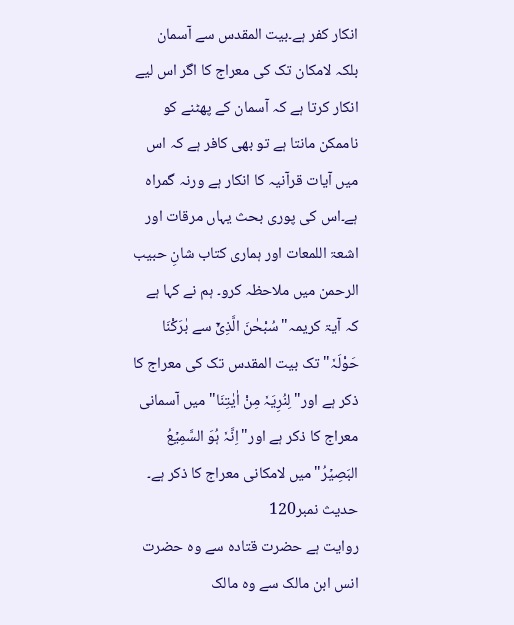انکار کفر ہے۔بیت المقدس سے آسمان بلکہ لامکان تک کی معراج کا اگر اس لیے انکار کرتا ہے کہ آسمان کے پھٹنے کو ناممکن مانتا ہے تو بھی کافر ہے کہ اس میں آیات قرآنیہ کا انکار ہے ورنہ گمراہ ہے۔اس کی پوری بحث یہاں مرقات اور اشعۃ اللمعات اور ہماری کتاب شانِ حبیب الرحمن میں ملاحظہ کرو۔ ہم نے کہا ہے کہ آیۃ کریمہ"سُبْحٰنَ الَّذِیۡۤ سے بٰرَکْنَا حَوْلَہٗ" تک بیت المقدس تک کی معراج کا ذکر ہے اور"لِنُرِیَہٗ مِنْ اٰیٰتِنَا" میں آسمانی معراج کا ذکر ہے اور"اِنَّہٗ ہُوَ السَّمِیۡعُ البَصِیۡرُ"میں لامکانی معراج کا ذکر ہے۔
حدیث نمبر120
روایت ہے حضرت قتادہ سے وہ حضرت انس ابن مالک سے وہ مالک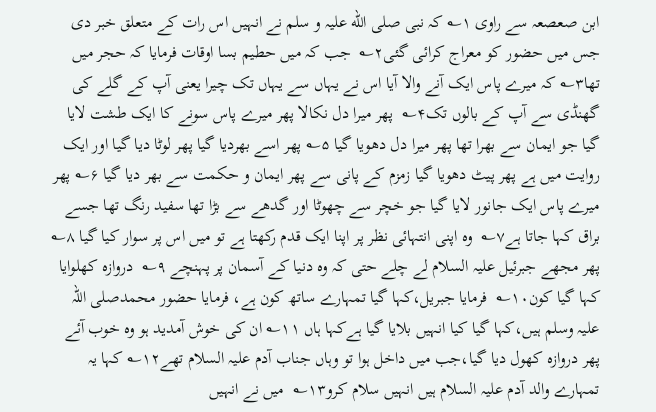ابن صعصعہ سے راوی ۱؎ کہ نبی صلی الله علیہ و سلم نے انہیں اس رات کے متعلق خبر دی جس میں حضور کو معراج کرائی گئی۲؎  جب کہ میں حطیم بسا اوقات فرمایا کہ حجر میں تھا۳؎ کہ میرے پاس ایک آنے والا آیا اس نے یہاں سے یہاں تک چیرا یعنی آپ کے گلے کی گھنڈی سے آپ کے بالوں تک۴؎  پھر میرا دل نکالا پھر میرے پاس سونے کا ایک طشت لایا گیا جو ایمان سے بھرا تھا پھر میرا دل دھویا گیا ۵؎ پھر اسے بھردیا گیا پھر لوٹا دیا گیا اور ایک روایت میں ہے پھر پیٹ دھویا گیا زمزم کے پانی سے پھر ایمان و حکمت سے بھر دیا گیا ۶؎ پھر میرے پاس ایک جانور لایا گیا جو خچر سے چھوٹا اور گدھے سے بڑا تھا سفید رنگ تھا جسے براق کہا جاتا ہے۷؎  وہ اپنی انتہائی نظر پر اپنا ایک قدم رکھتا ہے تو میں اس پر سوار کیا گیا ۸؎ پھر مجھے جبرئیل علیہ السلام لے چلے حتی کہ وہ دنیا کے آسمان پر پہنچے ۹؎  دروازہ کھلوایا کہا گیا کون۱۰؎  فرمایا جبریل،کہا گیا تمہارے ساتھ کون ہے، فرمایا حضور محمدصلی اللہ علیہ وسلم ہیں،کہا گیا کیا انہیں بلایا گیا ہےکہا ہاں ۱۱؎ ان کی خوش آمدید ہو وہ خوب آئے پھر دروازہ کھول دیا گیا،جب میں داخل ہوا تو وہاں جناب آدم علیہ السلام تھے۱۲؎ کہا یہ تمہارے والد آدم علیہ السلام ہیں انہیں سلام کرو۱۳؎  میں نے انہیں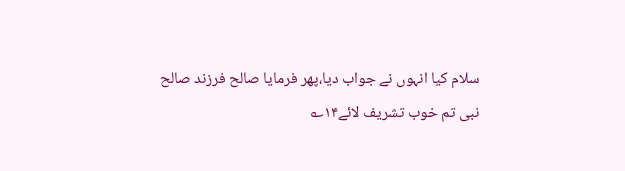سلام کیا انہوں نے جواب دیا،پھر فرمایا صالح فرزند صالح نبی تم خوب تشریف لائے۱۴؎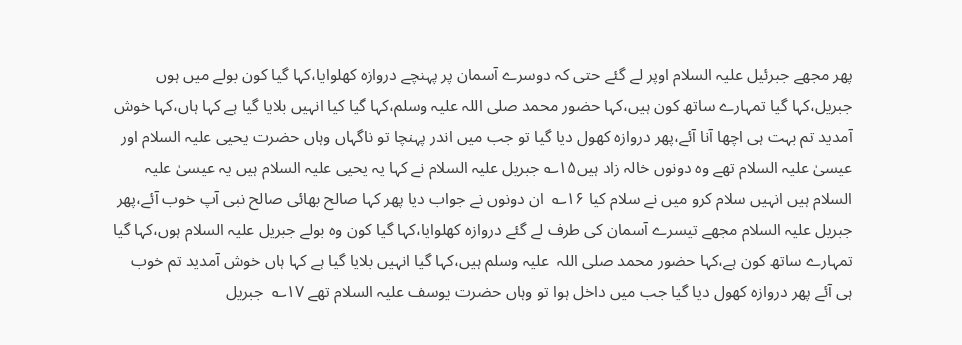پھر مجھے جبرئیل علیہ السلام اوپر لے گئے حتی کہ دوسرے آسمان پر پہنچے دروازہ کھلوایا،کہا گیا کون بولے میں ہوں جبریل،کہا گیا تمہارے ساتھ کون ہیں،کہا حضور محمد صلی اللہ علیہ وسلم،کہا گیا کیا انہیں بلایا گیا ہے کہا ہاں،کہا خوش آمدید تم بہت ہی اچھا آنا آئے،پھر دروازہ کھول دیا گیا تو جب میں اندر پہنچا تو ناگہاں وہاں حضرت یحیی علیہ السلام اور عیسیٰ علیہ السلام تھے وہ دونوں خالہ زاد ہیں۱۵؎ جبریل علیہ السلام نے کہا یہ یحیی علیہ السلام ہیں یہ عیسیٰ علیہ السلام ہیں انہیں سلام کرو میں نے سلام کیا ۱۶؎  ان دونوں نے جواب دیا پھر کہا صالح بھائی صالح نبی آپ خوب آئے،پھر جبریل علیہ السلام مجھے تیسرے آسمان کی طرف لے گئے دروازہ کھلوایا،کہا گیا کون وہ بولے جبریل علیہ السلام ہوں،کہا گیا تمہارے ساتھ کون ہے،کہا حضور محمد صلی اللہ  علیہ وسلم ہیں،کہا گیا انہیں بلایا گیا ہے کہا ہاں خوش آمدید تم خوب ہی آئے پھر دروازہ کھول دیا گیا جب میں داخل ہوا تو وہاں حضرت یوسف علیہ السلام تھے ۱۷؎  جبریل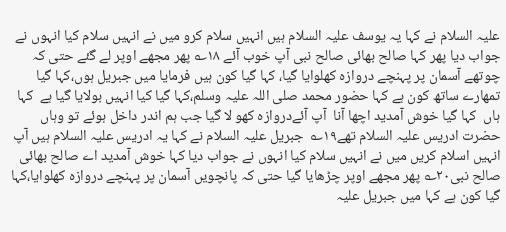علیہ السلام نے کہا یہ یوسف علیہ السلام ہیں انہیں سلام کرو میں نے انہیں سلام کیا انہوں نے جواب دیا پھر کہا صالح بھائی صالح نبی آپ خوب آئے ۱۸؎ پھر مجھے اوپر لے گئے حتی کہ چوتھے آسمان پر پہنچے دروازہ کھلوایا گیا، کہا گیا کون ہیں فرمایا میں جبریل ہوں،کہا گیا تمھارے ساتھ کون ہے کہا حضور محمد صلی اللہ علیہ وسلم،کہا گیا کیا انہیں بولایا گیا ہے  کہا ہاں  کہا گیا خوش آمدید اچھا آنا  آپ آئےدروازہ کھو لا گیا جب ہم اندر داخل ہوئے تو وہاں حضرت ادریس علیہ السلام تھے۱۹؎  جبریل علیہ السلام نے کہا یہ ادریس علیہ السلام ہیں آپ انہیں اسلام کریں میں نے انہیں سلام کیا انہوں نے جواب دیا کہا خوش آمدید اے صالح بھائی صالح نبی۲۰؎ پھر مجھے اوپر چڑھایا گیا حتی کہ پانچویں آسمان پر پہنچے دروازہ کھلوایا،کہا گیا کون ہے کہا میں جبریل علیہ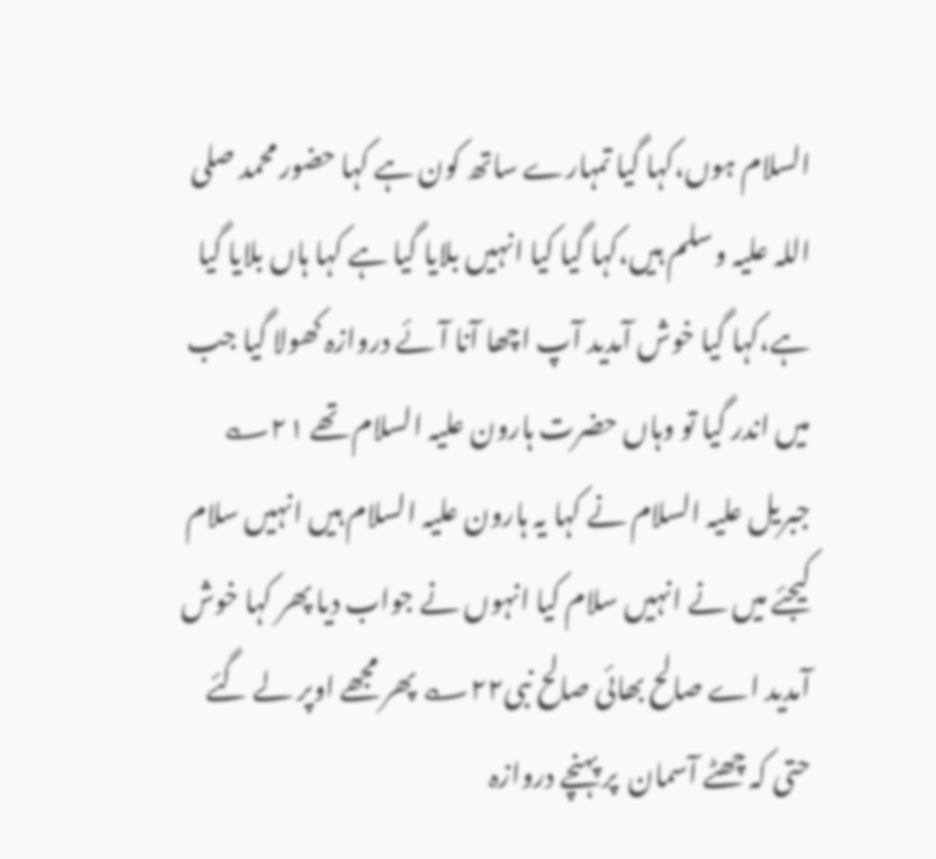السلام ہوں،کہا گیا تمہارے ساتھ کون ہے کہا حضور محمد صلی اللہ علیہ وسلم ہیں،کہا گیا کیا انہیں بلایا گیا ہے کہا ہاں بلایا گیا ہے،کہا گیا خوش آمدید آپ اچھا آنا آئے دروازہ کھولا گیا جب میں اندر گیا تو وہاں حضرت ہارون علیہ السلام تھے ۲۱؎ جبریل علیہ السلام نے کہا یہ ہارون علیہ السلام ہیں انہیں سلام کیجئے میں نے انہیں سلام کیا انہوں نے جواب دیا پھر کہا خوش آمدید اے صالح بھائی صالح نبی۲۲؎ پھر مجھے اوپر لے گئے حتی کہ چھٹے آسمان  پر پہنچے دروازہ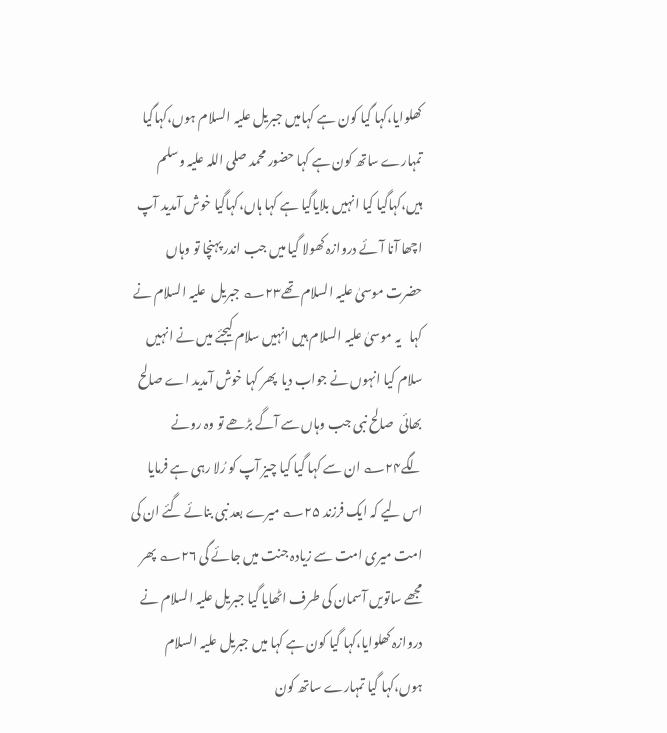کھلوایا،کہا گیا کون ہے کہامیں جبریل علیہ السلام ہوں،کہاگیا تمہارے ساتھ کون ہے کہا حضور محمد صلی اللہ علیہ وسلم ہیں،کہاگیا کیا انہیں بلایاگیا ہے کہا ہاں،کہاگیا خوش آمدید آپ اچھا آنا آئے دروازہ کھولا گیا میں جب اندر پہنچا تو وہاں حضرت موسیٰ علیہ السلام تھے۲۳؎ جبریل  علیہ السلام نے کہا   یہ موسیٰ علیہ السلام ہیں انہیں سلام کیجئے میں نے انہیں سلام کیا انہوں نے جواب دیا  پھر کہا خوش آمدید اے صالح بھائی  صالح نبی جب وہاں سے آگے بڑھے تو وہ رونے لگے۲۴؎ ان سے کہا گیا کیا چیز آپ کو رُلا رہی ہے فرمایا اس لیے کہ ایک فرزند ۲۵؎ میرے بعد نبی بنائے گئے ان کی امت میری امت سے زیادہ جنت میں جائے گی ۲۶؎ پھر مجھے ساتویں آسمان کی طرف اٹھایا گیا جبریل علیہ السلام نے دروازہ کھلوایا،کہا گیا کون ہے کہا میں جبریل علیہ السلام ہوں،کہا گیا تمہارے ساتھ کون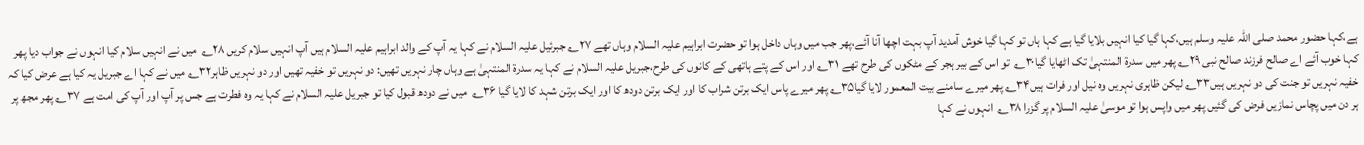ہے،کہا حضور محمد صلی اللہ علیہ وسلم ہیں،کہا گیا کیا انہیں بلایا گیا ہے کہا ہاں تو کہا گیا خوش آمدید آپ بہت اچھا آنا آئے،پھر جب میں وہاں داخل ہوا تو حضرت ابراہیم علیہ السلام وہاں تھے ۲۷؎ جبرئیل علیہ السلام نے کہا یہ آپ کے والد ابراہیم علیہ السلام ہیں آپ انہیں سلام کریں ۲۸؎  میں نے انہیں سلام کیا انہوں نے جواب دیا پھر کہا خوب آئے اے صالح فرزند صالح نبی ۲۹؎ پھر میں سدرۃ المنتہیٰ تک اٹھایا گیا۳۰؎  تو اس کے بیر ہجر کے مٹکوں کی طرح تھے ۳۱؎ اور اس کے پتے ہاتھی کے کانوں کی طرح،جبریل علیہ السلام نے کہا یہ سدرۃ المنتہیٰ ہے وہاں چار نہریں تھیں: دو نہریں تو خفیہ تھیں اور دو نہریں ظاہر۳۲؎ میں نے کہا اے جبریل یہ کیا ہے عرض کیا کہ خفیہ نہریں تو جنت کی دو نہریں ہیں۳۳؎ لیکن ظاہری نہریں وہ نیل اور فرات ہیں۳۴؎ پھر میرے سامنے بیت المعمور لایا گیا۳۵؎ پھر میرے پاس ایک برتن شراب کا اور ایک برتن دودھ کا اور ایک برتن شہد کا لایا گیا ۳۶؎  میں نے دودھ قبول کیا تو جبریل علیہ السلام نے کہا یہ وہ فطرت ہے جس پر آپ اور آپ کی امت ہے ۳۷؎ پھر مجھ پر ہر دن میں پچاس نمازیں فرض کی گئیں پھر میں واپس ہوا تو موسیٰ علیہ السلام پر گزرا ۳۸؎  انہوں نے کہا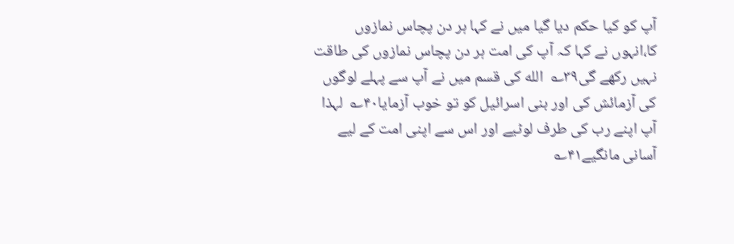آپ کو کیا حکم دیا گیا میں نے کہا ہر دن پچاس نمازوں کا،انہوں نے کہا کہ آپ کی امت ہر دن پچاس نمازوں کی طاقت نہیں رکھے گی۳۹؎  الله کی قسم میں نے آپ سے پہلے لوگوں کی آزمائش کی اور بنی اسرائیل کو تو خوب آزمایا۴۰؎  لہذا آپ اپنے رب کی طرف لوٹیے اور اس سے اپنی امت کے لیے آسانی مانگیے۴۱؎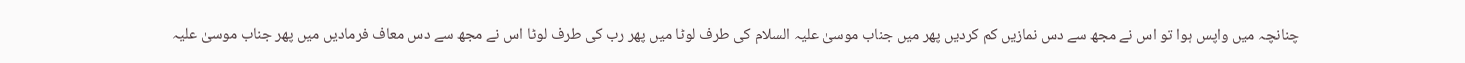چنانچہ میں واپس ہوا تو اس نے مجھ سے دس نمازیں کم کردیں پھر میں جناب موسیٰ علیہ السلام کی طرف لوٹا میں پھر رب کی طرف لوٹا اس نے مجھ سے دس معاف فرمادیں میں پھر جناب موسیٰ علیہ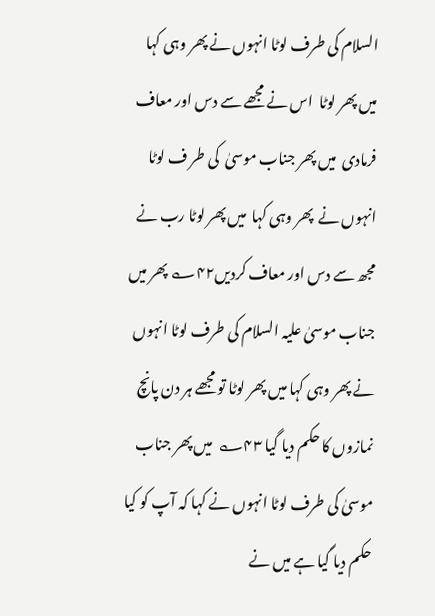السلام کی طرف لوٹا انہوں نے پھر وہی کہا میں پھر لوٹا  اس نے مجھے سے دس اور معاف فرمادی  میں پھر جناب موسیٰ  کی طر ف لوٹا انہوں نے  پھر وہی کہا  میں پھر لوٹا رب نے مجھ سے دس اور معاف کردیں۴۲؎ پھر میں جناب موسیٰ علیہ السلام کی طرف لوٹا انہوں نے پھر وہی کہا میں پھر لوٹا تو مجھے ہر دن پانچ نمازوں کا حکم دیا گیا ۴۳؎  میں پھر جناب موسیٰ کی طرف لوٹا انہوں نے کہا کہ آپ کو کیا حکم دیا گیا ہے میں نے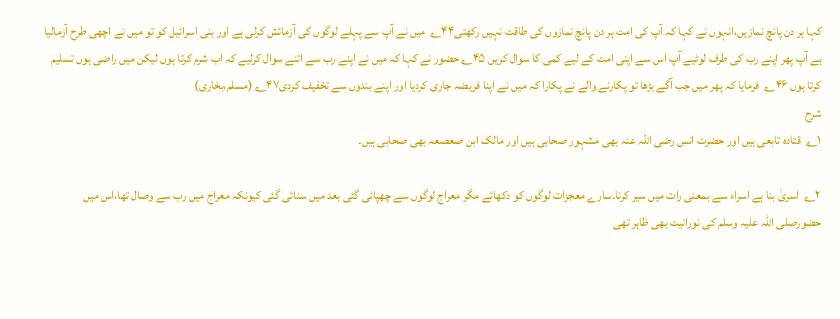کہا ہر دن پانچ نمازیں،انہوں نے کہا کہ آپ کی امت ہر دن پانچ نمازوں کی طاقت نہیں رکھتی۴۴؎  میں نے آپ سے پہلے لوگوں کی آزمائش کرلی ہے اور بنی اسرائیل کو تو میں نے اچھی طرح آزمالیا ہے آپ پھر اپنے رب کی طرف لوٹیے آپ اس سے اپنی امت کے لیے کمی کا سوال کریں ۴۵؎ حضور نے کہا کہ میں نے اپنے رب سے اتنے سوال کرلیے کہ اب شرم کرتا ہوں لیکن میں راضی ہوں تسلیم کرتا ہوں ۴۶؎  فرمایا کہ پھر میں جب آگے بڑھا تو پکارنے والے نے پکارا کہ میں نے اپنا فریضہ جاری کردیا اور اپنے بندوں سے تخفیف کردی۴۷؎ (مسلم،بخاری)
شرح
۱؎  قتادہ تابعی ہیں اور حضرت انس رضی اللہ عنہ بھی مشہور صحابی ہیں اور مالک ابن صعصعہ بھی صحابی ہیں۔

۲؎  اسریٰ بنا ہے اسراء سے بمعنی رات میں سیر کرنا۔سارے معجزات لوگوں کو دکھائے مگر معراج لوگوں سے چھپائی گئی بعد میں سنائی گئی کیونکہ معراج میں رب سے وصال تھا،اس میں حضورصلی اللہ علیہ وسلم کی نورانیت بھی ظاہر تھی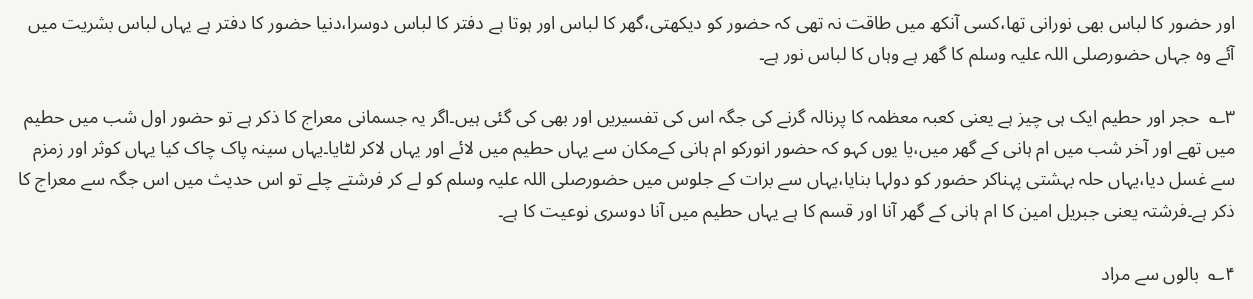اور حضور کا لباس بھی نورانی تھا،کسی آنکھ میں طاقت نہ تھی کہ حضور کو دیکھتی،گھر کا لباس اور ہوتا ہے دفتر کا لباس دوسرا،دنیا حضور کا دفتر ہے یہاں لباس بشریت میں آئے وہ جہاں حضورصلی اللہ علیہ وسلم کا گھر ہے وہاں کا لباس نور ہے۔

۳؎  حجر اور حطیم ایک ہی چیز ہے یعنی کعبہ معظمہ کا پرنالہ گرنے کی جگہ اس کی تفسیریں اور بھی کی گئی ہیں۔اگر یہ جسمانی معراج کا ذکر ہے تو حضور اول شب میں حطیم میں تھے اور آخر شب میں ام ہانی کے گھر میں،یا یوں کہو کہ حضور انورکو ام ہانی کےمکان سے یہاں حطیم میں لائے اور یہاں لاکر لٹایا۔یہاں سینہ پاک چاک کیا یہاں کوثر اور زمزم سے غسل دیا،یہاں حلہ بہشتی پہناکر حضور کو دولہا بنایا،یہاں سے برات کے جلوس میں حضورصلی اللہ علیہ وسلم کو لے کر فرشتے چلے تو اس حدیث میں اس جگہ سے معراج کا ذکر ہے۔فرشتہ یعنی جبریل امین کا ام ہانی کے گھر آنا اور قسم کا ہے یہاں حطیم میں آنا دوسری نوعیت کا ہے۔

۴؎  بالوں سے مراد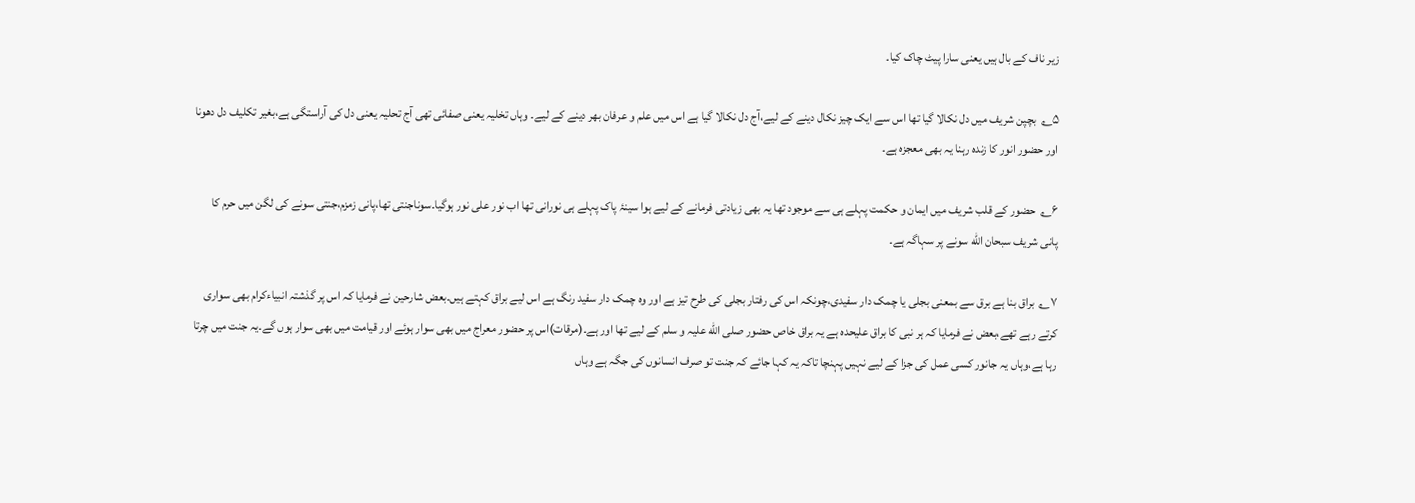زیر ناف کے بال ہیں یعنی سارا پیٹ چاک کیا۔

۵؎  بچپن شریف میں دل نکالا گیا تھا اس سے ایک چیز نکال دینے کے لیے،آج دل نکالا گیا ہے اس میں علم و عرفان بھر دینے کے لیے۔ وہاں تخلیہ یعنی صفائی تھی آج تحلیہ یعنی دل کی آراستگی ہے،بغیر تکلیف دل دھونا اور حضور انور کا زندہ رہنا یہ بھی معجزہ ہے۔

۶؎  حضور کے قلب شریف میں ایمان و حکمت پہلے ہی سے موجود تھا یہ بھی زیادتی فرمانے کے لیے ہوا سینۂ پاک پہلے ہی نورانی تھا اب نور علی نور ہوگیا۔سوناجنتی تھا،پانی زمزم،جنتی سونے کی لگن میں حرم کا پانی شریف سبحان الله سونے پر سہاگہ ہے۔

۷؎  براق بنا ہے برق سے بمعنی بجلی یا چمک دار سفیدی،چونکہ اس کی رفتار بجلی کی طرح تیز ہے اور وہ چمک دار سفید رنگ ہے اس لیے براق کہتے ہیں۔بعض شارحین نے فرمایا کہ اس پر گذشتہ انبیاءکرام بھی سواری کرتے رہے تھے،بعض نے فرمایا کہ ہر نبی کا براق علیحدہ ہے یہ براق خاص حضور صلی الله علیہ و سلم کے لیے تھا اور ہے۔(مرقات)اس پر حضور معراج میں بھی سوار ہوئے اور قیامت میں بھی سوار ہوں گے۔یہ جنت میں چرتا رہا ہے،وہاں یہ جانور کسی عمل کی جزا کے لیے نہیں پہنچا تاکہ یہ کہا جائے کہ جنت تو صرف انسانوں کی جگہ ہے وہاں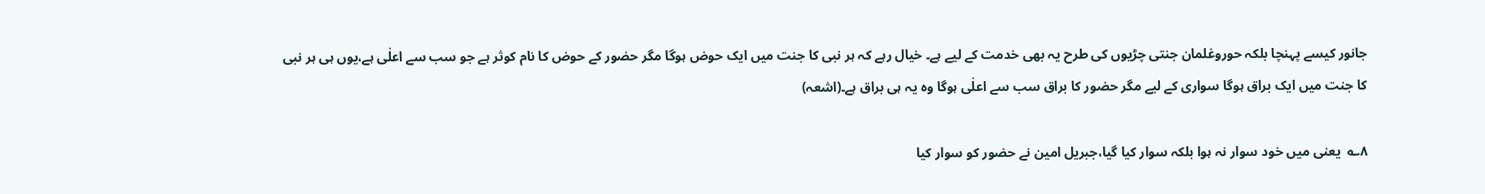جانور کیسے پہنچا بلکہ حوروغلمان جنتی چڑیوں کی طرح یہ بھی خدمت کے لیے ہے۔ خیال رہے کہ ہر نبی کا جنت میں ایک حوض ہوگا مگر حضور کے حوض کا نام کوثر ہے جو سب سے اعلٰی ہے،یوں ہی ہر نبی کا جنت میں ایک براق ہوگا سواری کے لیے مگر حضور کا براق سب سے اعلٰی ہوگا وہ یہ ہی براق ہے۔(اشعہ)

۸؎  یعنی میں خود سوار نہ ہوا بلکہ سوار کیا گیا،جبریل امین نے حضور کو سوار کیا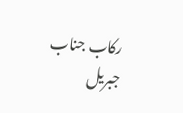رکاب جناب جبریل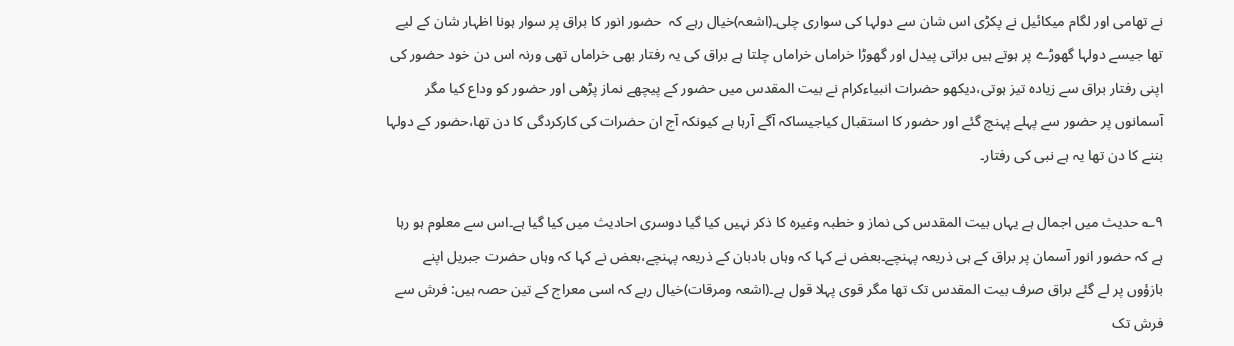نے تھامی اور لگام میکائیل نے پکڑی اس شان سے دولہا کی سواری چلی۔(اشعہ)خیال رہے کہ  حضور انور کا براق پر سوار ہونا اظہار شان کے لیے تھا جیسے دولہا گھوڑے پر ہوتے ہیں براتی پیدل اور گھوڑا خراماں خراماں چلتا ہے براق کی یہ رفتار بھی خراماں تھی ورنہ اس دن خود حضور کی اپنی رفتار براق سے زیادہ تیز ہوتی،دیکھو حضرات انبیاءکرام نے بیت المقدس میں حضور کے پیچھے نماز پڑھی اور حضور کو وداع کیا مگر آسمانوں پر حضور سے پہلے پہنچ گئے اور حضور کا استقبال کیاجیساکہ آگے آرہا ہے کیونکہ آج ان حضرات کی کارکردگی کا دن تھا،حضور کے دولہا بننے کا دن تھا یہ ہے نبی کی رفتار۔

۹؎ حدیث میں اجمال ہے یہاں بیت المقدس کی نماز و خطبہ وغیرہ کا ذکر نہیں کیا گیا دوسری احادیث میں کیا گیا ہے۔اس سے معلوم ہو رہا ہے کہ حضور انور آسمان پر براق کے ہی ذریعہ پہنچے۔بعض نے کہا کہ وہاں بادبان کے ذریعہ پہنچے،بعض نے کہا کہ وہاں حضرت جبریل اپنے بازؤوں پر لے گئے براق صرف بیت المقدس تک تھا مگر قوی پہلا قول ہے۔(اشعہ ومرقات)خیال رہے کہ اسی معراج کے تین حصہ ہیں: فرش سے فرش تک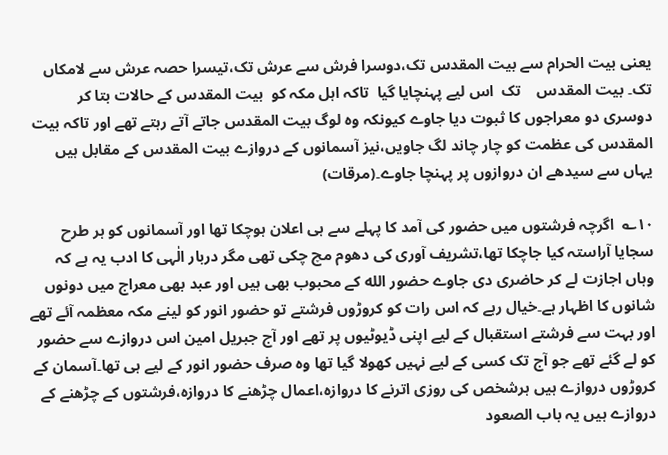یعنی بیت الحرام سے بیت المقدس تک،دوسرا فرش سے عرش تک،تیسرا حصہ عرش سے لامکاں تک۔ بیت المقدس    تک  اس لیے پہنچایا گیا  تاکہ اہل مکہ کو  بیت المقدس کے حالات بتا کر  دوسری دو معراجوں کا ثبوت دیا جاوے کیونکہ وہ لوگ بیت المقدس جاتے آتے رہتے تھے اور تاکہ بیت المقدس کی عظمت کو چار چاند لگ جاویں،نیز آسمانوں کے دروازے بیت المقدس کے مقابل ہیں یہاں سے سیدھے ان دروازوں پر پہنچا جاوے۔(مرقات)

۱۰؎  اگرچہ فرشتوں میں حضور کی آمد کا پہلے سے ہی اعلان ہوچکا تھا اور آسمانوں کو ہر طرح سجایا آراستہ کیا جاچکا تھا،تشریف آوری کی دھوم مچ چکی تھی مگر دربار الٰہی کا ادب یہ ہے کہ وہاں اجازت لے کر حاضری دی جاوے حضور الله کے محبوب بھی ہیں اور عبد بھی معراج میں دونوں شانوں کا اظہار ہے۔خیال رہے کہ اس رات کو کروڑوں فرشتے تو حضور انور کو لینے مکہ معظمہ آئے تھے اور بہت سے فرشتے استقبال کے لیے اپنی ڈیوٹیوں پر تھے اور آج جبریل امین اس دروازے سے حضور کو لے گئے تھے جو آج تک کسی کے لیے نہیں کھولا گیا تھا وہ صرف حضور انور کے لیے ہی تھا۔آسمان کے کروڑوں دروازے ہیں ہرشخص کی روزی اترنے کا دروازہ،اعمال چڑھنے کا دروازہ،فرشتوں کے چڑھنے کے دروازے ہیں یہ باب الصعود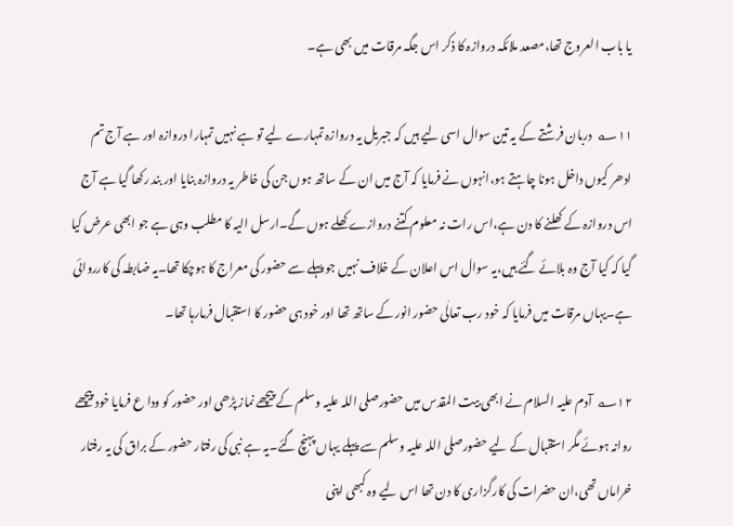یا باب العروج تھا،مصعد ملائکہ دروازہ کا ذکر اس جگہ مرقات میں بھی ہے۔

۱۱؎  دربان فرشتے کے یہ تین سوال اسی لیے ہیں کہ جبریل یہ دروازہ تمہارے لیے تو ہے نہیں تمہارا دروازہ اور ہے آج تم ادھر کیوں داخل ہونا چاہتے ہو،انہوں نے فرمایا کہ آج میں ان کے ساتھ ہوں جن کی خاطر یہ دروازہ بنایا اور بند رکھا گیا ہے آج اس دروازہ کے کھلنے کا دن ہے،اس رات نہ معلوم کتنے دروازے کھلے ہوں گے۔ارسل الیہ کا مطلب وہی ہے جو ابھی عرض کیا گیا کہ کیا آج وہ بلائے گئے ہیں،یہ سوال اس اعلان کے خلاف نہیں جو پہلے سے حضور کی معراج کا ہوچکا تھا۔یہ ضابطہ کی کارروائی ہے۔یہاں مرقات میں فرمایا کہ خود رب تعالٰی حضور انور کے ساتھ تھا اور خود ہی حضور کا استقبال فرمارہا تھا۔

۱۲؎  آدم علیہ السلام نے ابھی بیت المقدس میں حضورصلی اللہ علیہ وسلم کے پیچھے نماز پڑھی اور حضور کو ودا ع فرمایا خود پیچھے روانہ ہوئے مگر استقبال کے لیے حضورصلی اللہ علیہ وسلم سے پہلے یہاں پہنچ گئے۔یہ ہے نبی کی رفتار حضور کے براق کی یہ رفتار خراماں تھی،ان حضرات کی کارگزاری کا دن تھا اس لیے وہ کبھی اپنی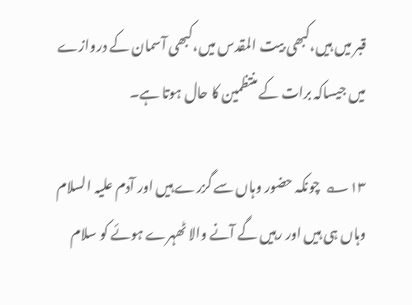قبر میں ہیں،کبھی بیت المقدس میں،کبھی آسمان کے دروازے میں جیساکہ برات کے منتظمین کا حال ہوتا ہے۔

۱۳؎  چونکہ حضور وہاں سے گزرے ہیں اور آدم علیہ السلام وہاں ہی ہیں اور رہیں گے آنے والا ٹھہرے ہوئے کو سلام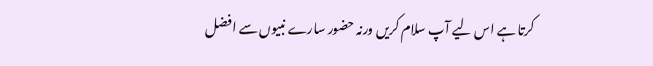کرتا ہے اس لیے آپ سلام کریں ورنہ حضور سارے نبیوں سے افضل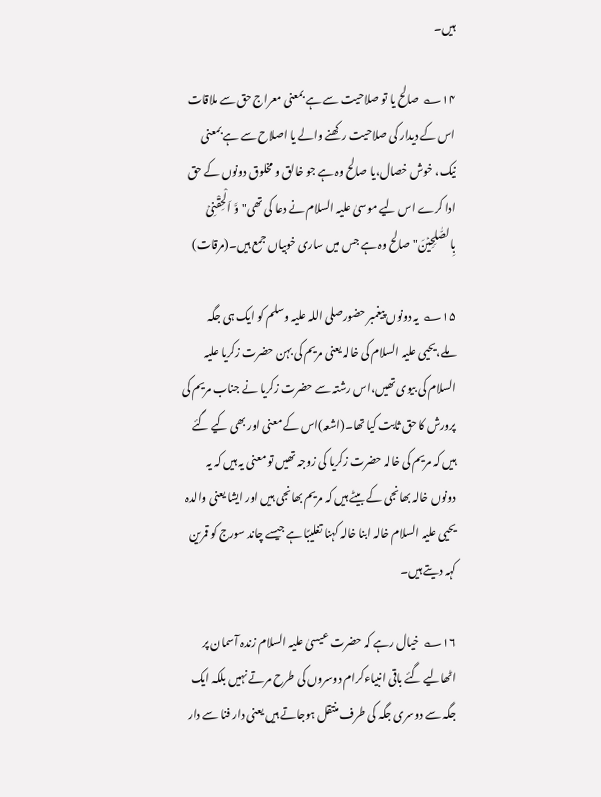ہیں۔

۱۴؎  صالح یا تو صلاحیت سے ہے بمعنی معراج حق سے ملاقات اس کے دیدار کی صلاحیت رکھنے والے یا اصلاح سے ہے بمعنی نیک، خوش خصال،یا صالح وہ ہے جو خالق و مخلوق دونوں کے حق ادا کرے اس لیے موسیٰ علیہ السلام نے دعا کی تھی"وَّ اَلْحِقْنِیۡ بِالصّٰلِحِیۡنَ"صالح وہ ہے جس میں ساری خوبیاں جمع ہیں۔(مرقات)

۱۵؎  یہ دونوں پیغمبر حضورصلی اللہ علیہ وسلم کو ایک ہی جگہ ملے،یحیی علیہ السلام کی خالہ یعنی مریم کی بہن حضرت زکریا علیہ السلام کی بیوی تھیں،اس رشتہ سے حضرت زکریا نے جناب مریم کی پرورش کا حق ثابت کیا تھا۔(اشعہ)اس کے معنی اور بھی کیے گئے ہیں کہ مریم کی خالہ حضرت زکریا کی زوجہ تھیں تو معنی یہ ہیں کہ یہ دونوں خالہ بھانجی کے بیٹے ہیں کہ مریم بھانجی ہیں اور ایشا یعنی والدہ یحیی علیہ السلام خالہ ابنا خالہ کہنا تغلیبًا ہے جیسے چاند سورج کو قمرین کہہ دیتے ہیں۔

۱۶؎  خیال رہے کہ حضرت عیسیٰ علیہ السلام زندہ آسمان پر اٹھالیے گئے باقی انبیاءکرام دوسروں کی طرح مرتے نہیں بلکہ ایک جگہ سے دوسری جگہ کی طرف منتقل ہوجاتے ہیں یعنی دار فنا سے دار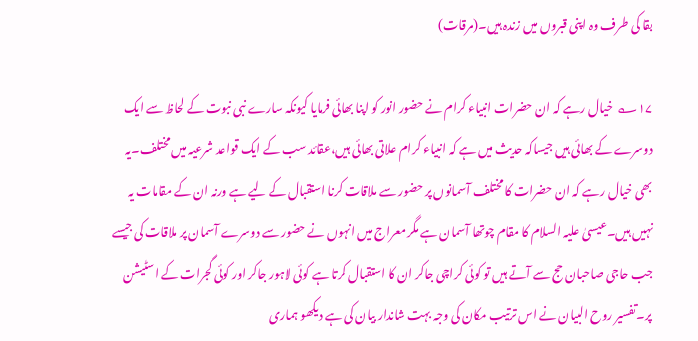بقا کی طرف وہ اپنی قبروں میں زندہ ہیں۔(مرقات)

۱۷؎  خیال رہے کہ ان حضرات انبیاء کرام نے حضور انور کو اپنا بھائی فرمایا کیونکہ سارے نبی نبوت کے لحاظ سے ایک دوسرے کے بھائی ہیں جیساکہ حدیث میں ہے کہ انبیاء کرام علاتی بھائی ہیں،عقائد سب کے ایک قواعد شرعیہ میں مختلف۔یہ بھی خیال رہے کہ ان حضرات کا مختلف آسمانوں پر حضور سے ملاقات کرنا استقبال کے لیے ہے ورنہ ان کے مقامات یہ نہیں ہیں۔عیسیٰ علیہ السلام کا مقام چوتھا آسمان ہے مگر معراج میں انہوں نے حضور سے دوسرے آسمان پر ملاقات کی جیسے جب حاجی صاحبان حج سے آتے ہیں تو کوئی کراچی جاکر ان کا استقبال کرتا ہے کوئی لاہور جاکر اور کوئی گجرات کے اسٹیشن پر۔تفسیر روح البیان نے اس ترتیب مکان کی وجہ بہت شاندار بیان کی ہے دیکھو ہماری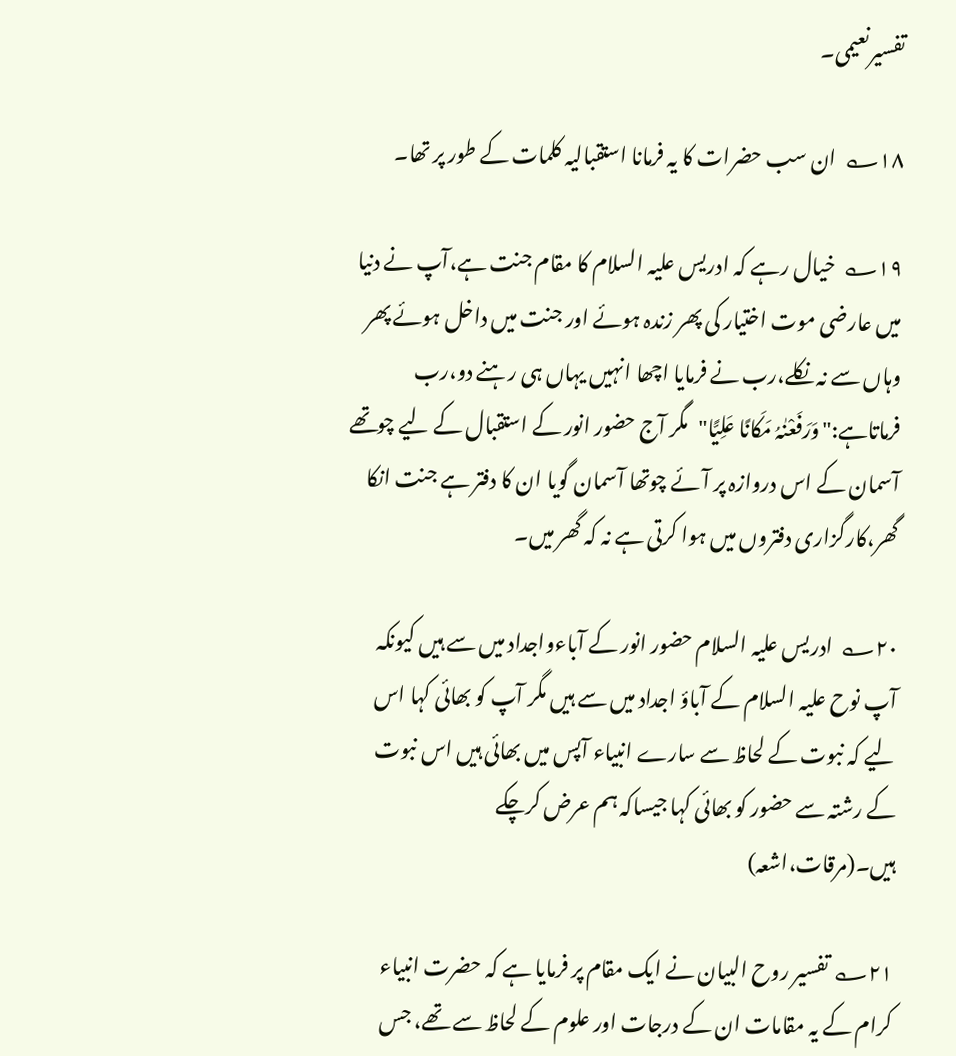تفسیرنعیمی۔

۱۸؎  ان سب حضرات کا یہ فرمانا استقبالیہ کلمات کے طور پر تھا۔

۱۹؎  خیال رہے کہ ادریس علیہ السلام کا مقام جنت ہے،آپ نے دنیا میں عارضی موت اختیار کی پھر زندہ ہوئے اور جنت میں داخل ہوئے پھر وہاں سے نہ نکلے،رب نے فرمایا اچھا انہیں یہاں ہی رہنے دو،رب فرماتاہے:"وَرَفَعْنٰہُ مَکَانًا عَلِیًّا"مگر آج حضور انور کے استقبال کے لیے چوتھے آسمان کے اس دروازہ پر آئے چوتھا آسمان گویا ان کا دفتر ہے جنت انکا گھر،کارگزاری دفتروں میں ہوا کرتی ہے نہ کہ گھر میں۔

۲۰؎  ادریس علیہ السلام حضور انور کے آباءواجداد میں سے ہیں کیونکہ آپ نوح علیہ السلام کے آباؤ اجداد میں سے ہیں مگر آپ کو بھائی کہا اس لیے کہ نبوت کے لحاظ سے سارے انبیاء آپس میں بھائی ہیں اس نبوت کے رشتہ سے حضور کو بھائی کہا جیساکہ ہم عرض کرچکے ہیں۔(مرقات،اشعہ)

۲۱؎ تفسیر روح البیان نے ایک مقام پر فرمایا ہے کہ حضرت انبیاء کرام کے یہ مقامات ان کے درجات اور علوم کے لحاظ سے تھے، جس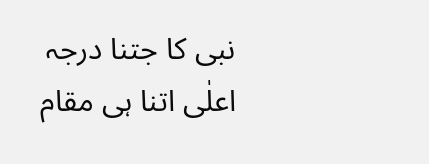نبی کا جتنا درجہ اعلٰی اتنا ہی مقام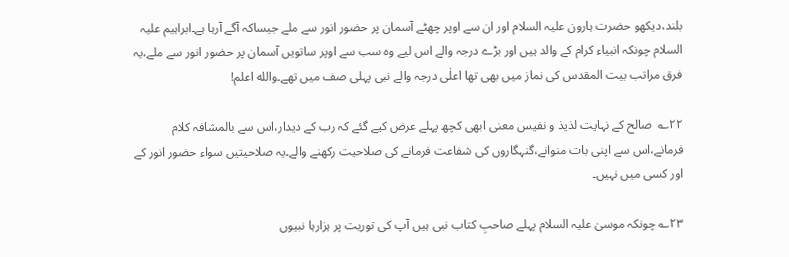بلند،دیکھو حضرت ہارون علیہ السلام اور ان سے اوپر چھٹے آسمان پر حضور انور سے ملے جیساکہ آگے آرہا ہے۔ابراہیم علیہ السلام چونکہ انبیاء کرام کے والد ہیں اور بڑے درجہ والے اس لیے وہ سب سے اوپر ساتویں آسمان پر حضور انور سے ملے،یہ فرق مراتب بیت المقدس کی نماز میں بھی تھا اعلٰی درجہ والے نبی پہلی صف میں تھے۔والله اعلم!

۲۲؎  صالح کے نہایت لذیذ و نفیس معنی ابھی کچھ پہلے عرض کیے گئے کہ رب کے دیدار،اس سے بالمشافہ کلام فرمانے،اس سے اپنی بات منوانے،گنہگاروں کی شفاعت فرمانے کی صلاحیت رکھنے والے۔یہ صلاحیتیں سواء حضور انور کے اور کسی میں نہیں۔

۲۳؎ چونکہ موسیٰ علیہ السلام پہلے صاحبِ کتاب نبی ہیں آپ کی توریت پر ہزارہا نبیوں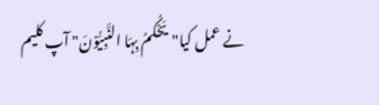نے عمل کیا"یَحْکُمُ بِہَا النَّبِیُّوۡنَ" آپ کلیم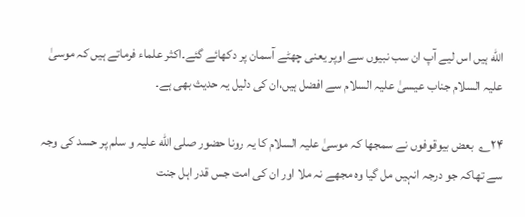الله ہیں اس لیے آپ ان سب نبیوں سے اوپر یعنی چھٹے آسمان پر دکھائے گئے۔اکثر علماء فرماتے ہیں کہ موسیٰ علیہ السلام جناب عیسیٰ علیہ السلام سے افضل ہیں،ان کی دلیل یہ حدیث بھی ہے۔

۲۴؎  بعض بیوقوفوں نے سمجھا کہ موسیٰ علیہ السلام کا یہ رونا حضور صلی الله علیہ و سلم پر حسد کی وجہ سے تھاکہ جو درجہ انہیں مل گیا وہ مجھے نہ ملا اور ان کی امت جس قدر اہل جنت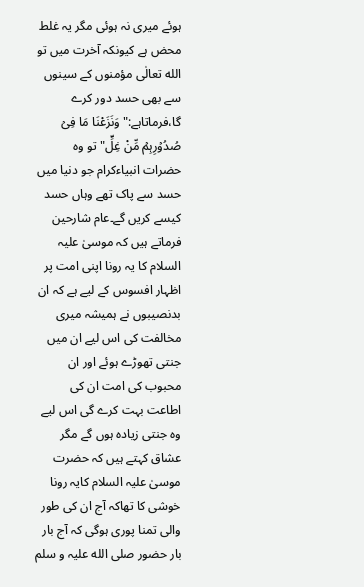ہوئے میری نہ ہوئی مگر یہ غلط محض ہے کیونکہ آخرت میں تو الله تعالٰی مؤمنوں کے سینوں سے بھی حسد دور کرے گا،فرماتاہے:"وَنَزَعْنَا مَا فِیۡ صُدُوۡرِہِمۡ مِّنْ غِلٍّ"تو وہ حضرات انبیاءکرام جو دنیا میں حسد سے پاک تھے وہاں حسد کیسے کریں گے۔عام شارحین فرماتے ہیں کہ موسیٰ علیہ السلام کا یہ رونا اپنی امت پر اظہار افسوس کے لیے ہے کہ ان بدنصیبوں نے ہمیشہ میری مخالفت کی اس لیے ان میں جنتی تھوڑے ہوئے اور ان محبوب کی امت ان کی اطاعت بہت کرے گی اس لیے وہ جنتی زیادہ ہوں گے مگر عشاق کہتے ہیں کہ حضرت موسیٰ علیہ السلام کایہ رونا خوشی کا تھاکہ آج ان کی طور والی تمنا پوری ہوگی کہ آج بار بار حضور صلی الله علیہ و سلم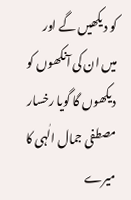کو دیکھیں گے اور میں ان کی آنکھوں کو دیکھوں گا گویا رخسار مصطفی جمال الٰہی کا میرے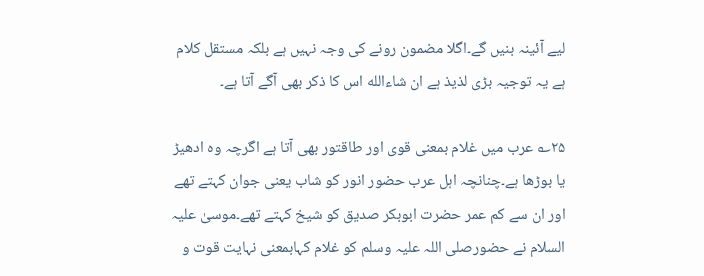لیے آئینہ بنیں گے۔اگلا مضمون رونے کی وجہ نہیں ہے بلکہ مستقل کلام ہے یہ توجیہ بڑی لذیذ ہے ان شاءالله اس کا ذکر بھی آگے آتا ہے۔

۲۵؎ عرب میں غلام بمعنی قوی اور طاقتور بھی آتا ہے اگرچہ وہ ادھیڑ یا بوڑھا ہے۔چنانچہ اہل عرب حضور انور کو شاب یعنی جوان کہتے تھے اور ان سے کم عمر حضرت ابوبکر صدیق کو شیخ کہتے تھے۔موسیٰ علیہ السلام نے حضورصلی اللہ علیہ وسلم کو غلام کہابمعنی نہایت قوت و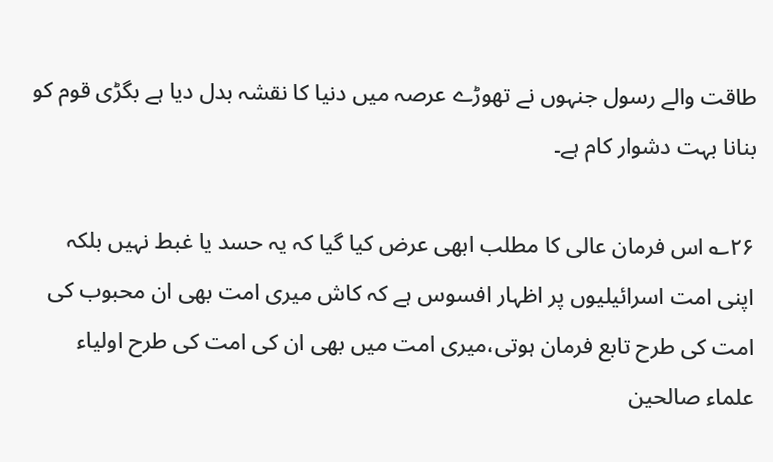طاقت والے رسول جنہوں نے تھوڑے عرصہ میں دنیا کا نقشہ بدل دیا ہے بگڑی قوم کو بنانا بہت دشوار کام ہے۔

۲۶؎ اس فرمان عالی کا مطلب ابھی عرض کیا گیا کہ یہ حسد یا غبط نہیں بلکہ اپنی امت اسرائیلیوں پر اظہار افسوس ہے کہ کاش میری امت بھی ان محبوب کی امت کی طرح تابع فرمان ہوتی،میری امت میں بھی ان کی امت کی طرح اولیاء علماء صالحین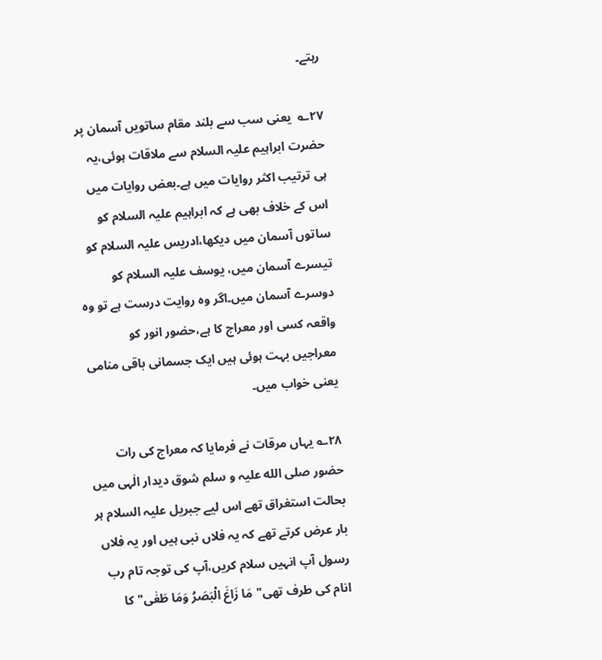رہتے۔

۲۷؎  یعنی سب سے بلند مقام ساتویں آسمان پر حضرت ابراہیم علیہ السلام سے ملاقات ہوئی،یہ ہی ترتیب اکثر روایات میں ہے۔بعض روایات میں اس کے خلاف بھی ہے کہ ابراہیم علیہ السلام کو ساتوں آسمان میں دیکھا،ادریس علیہ السلام کو تیسرے آسمان میں، یوسف علیہ السلام کو دوسرے آسمان میں۔اگر وہ روایت درست ہے تو وہ واقعہ کسی اور معراج کا ہے،حضور انور کو معراجیں بہت ہوئی ہیں ایک جسمانی باقی منامی یعنی خواب میں۔

۲۸؎ یہاں مرقات نے فرمایا کہ معراج کی رات حضور صلی الله علیہ و سلم شوق دیدار الٰہی میں بحالت استغراق تھے اس لیے جبریل علیہ السلام ہر بار عرض کرتے تھے کہ یہ فلاں نبی ہیں اور یہ فلاں رسول آپ انہیں سلام کریں،آپ کی توجہ تام رب انام کی طرف تھی"مَا زَاغَ الْبَصَرُ وَمَا طَغٰی"کا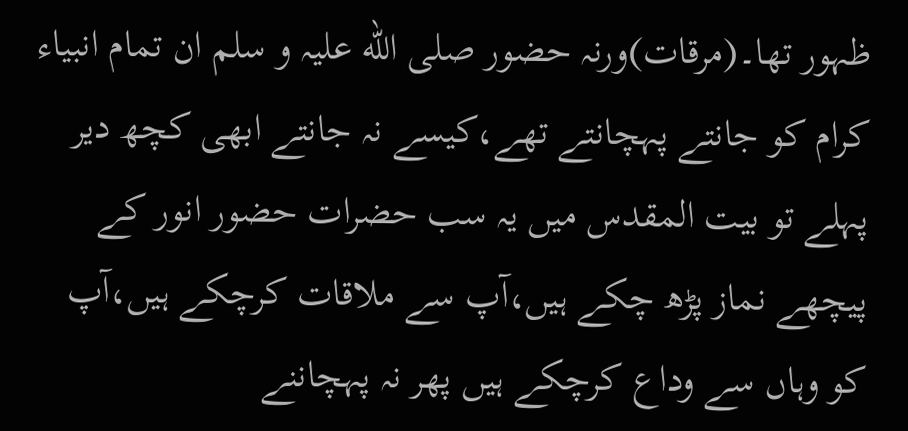ظہور تھا۔(مرقات)ورنہ حضور صلی الله علیہ و سلم ان تمام انبیاء کرام کو جانتے پہچانتے تھے،کیسے نہ جانتے ابھی کچھ دیر پہلے تو بیت المقدس میں یہ سب حضرات حضور انور کے پیچھے نماز پڑھ چکے ہیں،آپ سے ملاقات کرچکے ہیں،آپ کو وہاں سے وداع کرچکے ہیں پھر نہ پہچاننے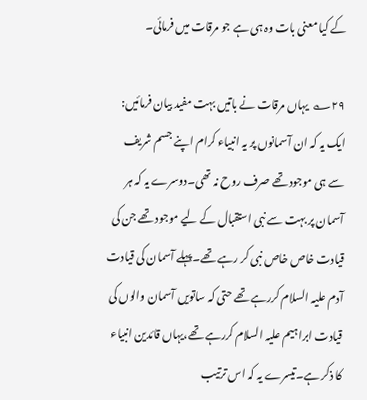کے کیا معنی بات وہ ہی ہے جو مرقات میں فرمائی۔

۲۹؎  یہاں مرقات نے باتیں بہت مفید بیان فرمائیں: ایک یہ کہ ان آسمانوں پر یہ انبیاء کرام اپنے جسم شریف سے ہی موجود تھے صرف روح نہ تھی۔دوسرے یہ کہ ہر آسمان پر بہت سے نبی استقبال کے لیے موجود تھے جن کی قیادت خاص خاص نبی کر رہے تھے۔پہلے آسمان کی قیادت آدم علیہ السلام کررہے تھے حتی کہ ساتویں آسمان والوں کی قیادت ابراہیم علیہ السلام کررہے تھے،یہاں قائدین انبیاء کا ذکر ہے۔تیسرے یہ کہ اس ترتیب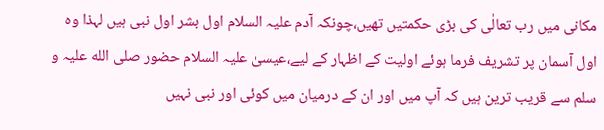مکانی میں رب تعالٰی کی بڑی حکمتیں تھیں،چونکہ آدم علیہ السلام اول بشر اول نبی ہیں لہذا وہ اول آسمان پر تشریف فرما ہوئے اولیت کے اظہار کے لیے،عیسیٰ علیہ السلام حضور صلی الله علیہ و سلم سے قریب ترین ہیں کہ آپ میں اور ان کے درمیان میں کوئی اور نبی نہیں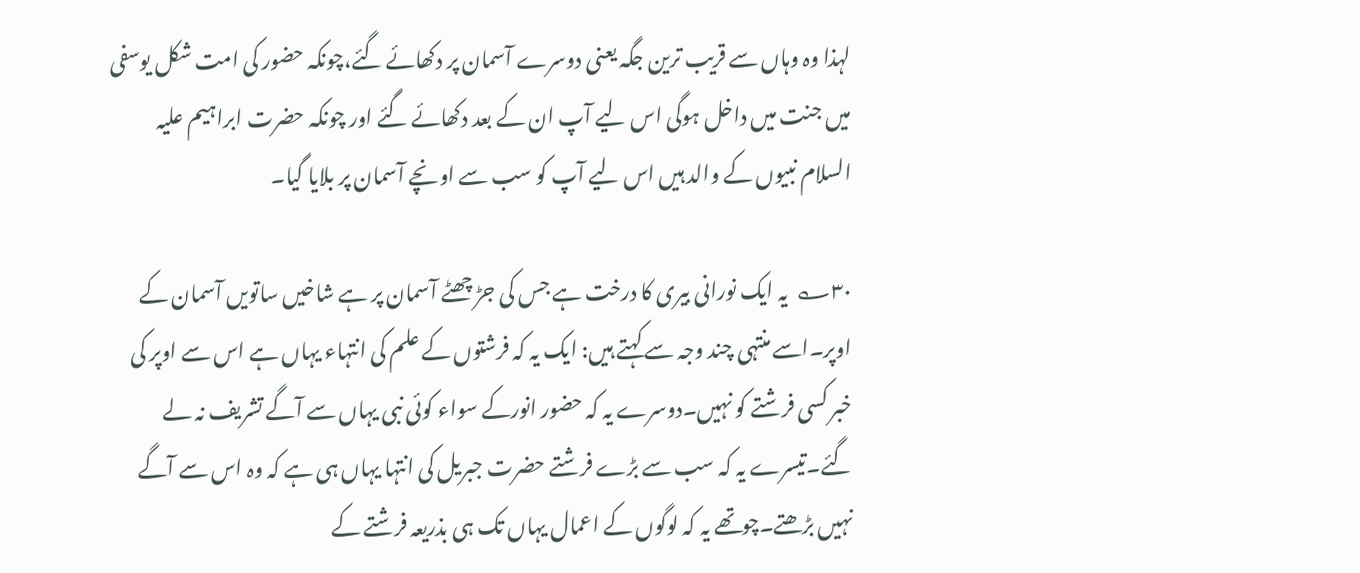لہذا وہ وہاں سے قریب ترین جگہ یعنی دوسرے آسمان پر دکھائے گئے،چونکہ حضور کی امت شکل یوسفی میں جنت میں داخل ہوگی اس لیے آپ ان کے بعد دکھائے گئے اور چونکہ حضرت ابراہیم علیہ السلام نبیوں کے والد ہیں اس لیے آپ کو سب سے اونچے آسمان پر بلایا گیا۔

۳۰؎  یہ ایک نورانی بیری کا درخت ہے جس کی جڑ چھٹے آسمان پر ہے شاخیں ساتویں آسمان کے اوپر۔اسے منتہی چند وجہ سے کہتے ہیں: ایک یہ کہ فرشتوں کے علم کی انتہاء یہاں ہے اس سے اوپر کی خبر کسی فرشتے کو نہیں۔دوسرے یہ کہ حضور انورکے سواء کوئی نبی یہاں سے آگے تشریف نہ لے گئے۔تیسرے یہ کہ سب سے بڑے فرشتے حضرت جبریل کی انتہا یہاں ہی ہے کہ وہ اس سے آگے نہیں بڑھتے۔چوتھے یہ کہ لوگوں کے اعمال یہاں تک ہی بذریعہ فرشتے کے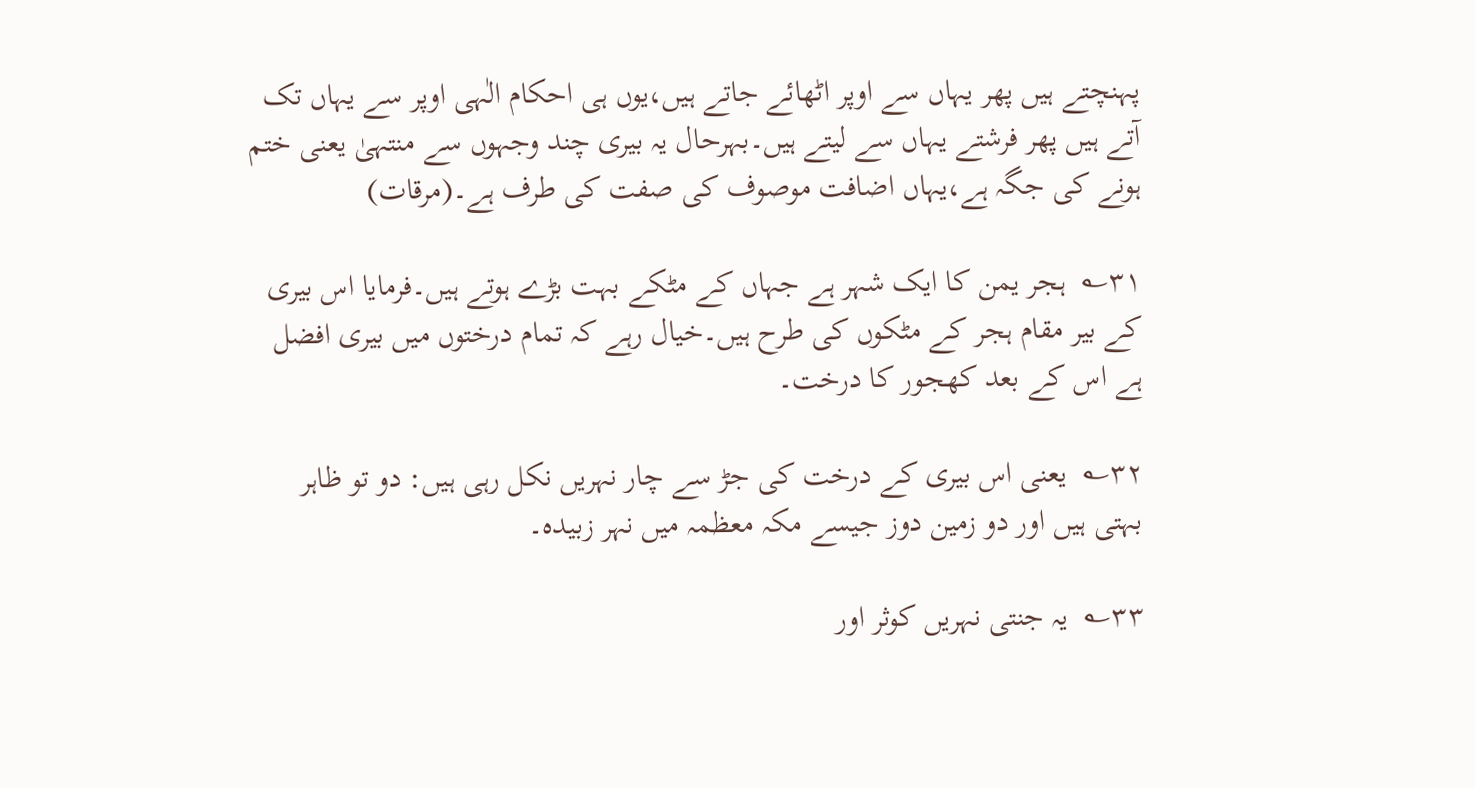پہنچتے ہیں پھر یہاں سے اوپر اٹھائے جاتے ہیں،یوں ہی احکام الٰہی اوپر سے یہاں تک آتے ہیں پھر فرشتے یہاں سے لیتے ہیں۔بہرحال یہ بیری چند وجہوں سے منتہیٰ یعنی ختم ہونے کی جگہ ہے،یہاں اضافت موصوف کی صفت کی طرف ہے۔(مرقات)

۳۱؎  ہجر یمن کا ایک شہر ہے جہاں کے مٹکے بہت بڑے ہوتے ہیں۔فرمایا اس بیری کے بیر مقام ہجر کے مٹکوں کی طرح ہیں۔خیال رہے کہ تمام درختوں میں بیری افضل ہے اس کے بعد کھجور کا درخت۔

۳۲؎  یعنی اس بیری کے درخت کی جڑ سے چار نہریں نکل رہی ہیں: دو تو ظاہر بہتی ہیں اور دو زمین دوز جیسے مکہ معظمہ میں نہر زبیدہ۔

۳۳؎  یہ جنتی نہریں کوثر اور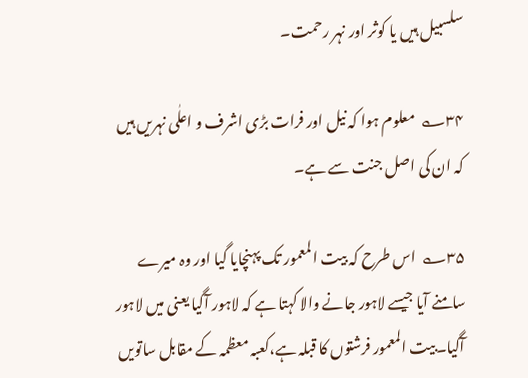سلسبیل ہیں یا کوثر اور نہر رحمت۔

۳۴؎  معلوم ہوا کہ نیل اور فرات بڑی اشرف و اعلٰی نہریں ہیں کہ ان کی اصل جنت سے ہے۔

۳۵؎  اس طرح کہ بیت المعمور تک پہنچایا گیا اور وہ میرے سامنے آیا جیسے لاہور جانے والا کہتا ہے کہ لاہور آگیا یعنی میں لاہور آگیا۔بیت المعمور فرشتوں کا قبلہ ہے،کعبہ معظمہ کے مقابل ساتویں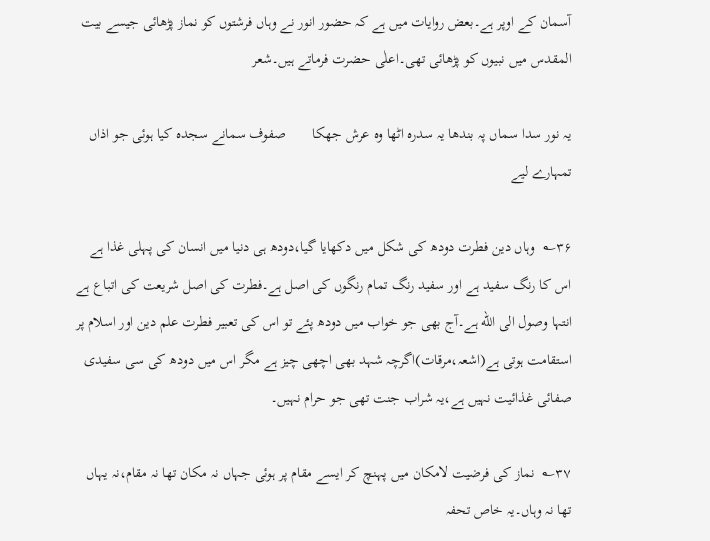آسمان کے اوپر ہے۔بعض روایات میں ہے کہ حضور انور نے وہاں فرشتوں کو نماز پڑھائی جیسے بیت المقدس میں نبیوں کو پڑھائی تھی۔اعلٰی حضرت فرماتے ہیں۔شعر

یہ نور سدا سماں پہ بندھا یہ سدرہ اٹھا وہ عرش جھکا       صفوف سمانے سجدہ کیا ہوئی جو اذاں تمہارے لیے

۳۶؎  وہاں دین فطرت دودھ کی شکل میں دکھایا گیا،دودھ ہی دنیا میں انسان کی پہلی غذا ہے اس کا رنگ سفید ہے اور سفید رنگ تمام رنگوں کی اصل ہے۔فطرت کی اصل شریعت کی اتباع ہے انتہا وصول الی الله ہے۔آج بھی جو خواب میں دودھ پئے تو اس کی تعبیر فطرت علم دین اور اسلام پر استقامت ہوتی ہے(اشعہ،مرقات)اگرچہ شہد بھی اچھی چیز ہے مگر اس میں دودھ کی سی سفیدی صفائی غذائیت نہیں ہے،یہ شراب جنت تھی جو حرام نہیں۔

۳۷؎  نماز کی فرضیت لامکان میں پہنچ کر ایسے مقام پر ہوئی جہاں نہ مکان تھا نہ مقام،نہ یہاں تھا نہ وہاں۔یہ خاص تحفہ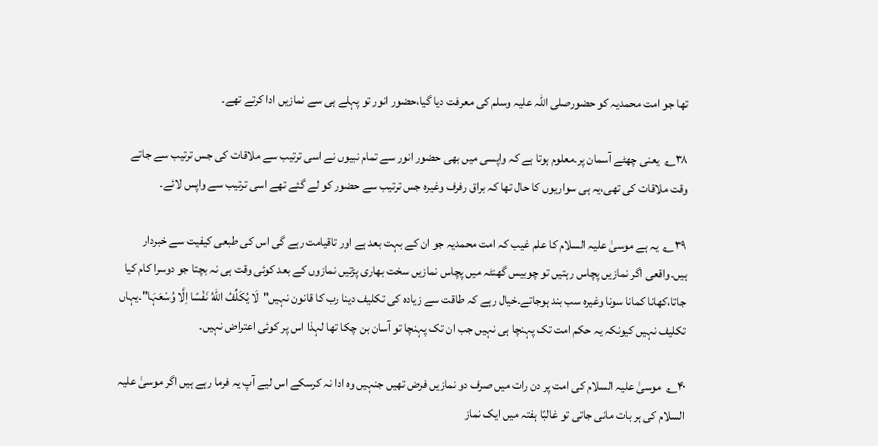تھا جو امت محمدیہ کو حضورصلی اللہ علیہ وسلم کی معرفت دیا گیا،حضور انور تو پہلے ہی سے نمازیں ادا کرتے تھے۔

۳۸؎  یعنی چھٹے آسمان پر۔معلوم ہوتا ہے کہ واپسی میں بھی حضور انور سے تمام نبیوں نے اسی ترتیب سے ملاقات کی جس ترتیب سے جاتے وقت ملاقات کی تھی،یہ ہی سواریوں کا حال تھا کہ براق رفرف وغیرہ جس ترتیب سے حضور کو لے گئے تھے اسی ترتیب سے واپس لائے۔

۳۹؎  یہ ہے موسیٰ علیہ السلام کا علم غیب کہ امت محمدیہ جو ان کے بہت بعد ہے اور تاقیامت رہے گی اس کی طبعی کیفیت سے خبردار ہیں۔واقعی اگر نمازیں پچاس رہتیں تو چوبیس گھنٹہ میں پچاس نمازیں سخت بھاری پڑتیں نمازوں کے بعد کوئی وقت ہی نہ بچتا جو دوسرا کام کیا جاتا،کھانا کمانا سونا وغیرہ سب بند ہوجاتے۔خیال رہے کہ طاقت سے زیادہ کی تکلیف دینا رب کا قانون نہیں"لَا یُکَلِّفُ اللهُ نَفْسًا اِلَّا وُسْعَہَا"۔یہاں تکلیف نہیں کیونکہ یہ حکم امت تک پہنچا ہی نہیں جب ان تک پہنچا تو آسان بن چکا تھا لہذا اس پر کوئی اعتراض نہیں۔

۴۰؎  موسیٰ علیہ السلام کی امت پر دن رات میں صرف دو نمازیں فرض تھیں جنہیں وہ ادا نہ کرسکے اس لیے آپ یہ فرما رہے ہیں اگر موسیٰ علیہ السلام کی ہر بات مانی جاتی تو غالبًا ہفتہ میں ایک نماز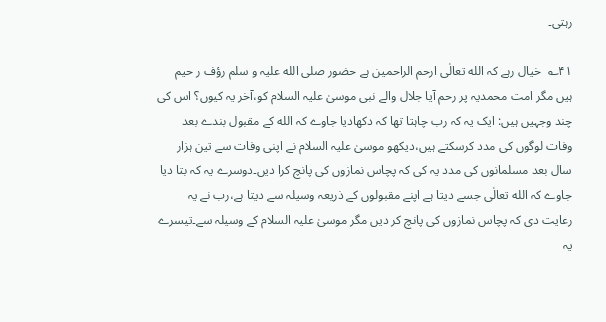رہتی۔

۴۱؎  خیال رہے کہ الله تعالٰی ارحم الراحمین ہے حضور صلی الله علیہ و سلم رؤف ر حیم ہیں مگر امت محمدیہ پر رحم آیا جلال والے نبی موسیٰ علیہ السلام کو،آخر یہ کیوں؟ اس کی چند وجہیں ہیں: ایک یہ کہ رب چاہتا تھا کہ دکھادیا جاوے کہ الله کے مقبول بندے بعد وفات لوگوں کی مدد کرسکتے ہیں،دیکھو موسیٰ علیہ السلام نے اپنی وفات سے تین ہزار سال بعد مسلمانوں کی مدد یہ کی کہ پچاس نمازوں کی پانچ کرا دیں۔دوسرے یہ کہ بتا دیا جاوے کہ الله تعالٰی جسے دیتا ہے اپنے مقبولوں کے ذریعہ وسیلہ سے دیتا ہے،رب نے یہ رعایت دی کہ پچاس نمازوں کی پانچ کر دیں مگر موسیٰ علیہ السلام کے وسیلہ سے۔تیسرے یہ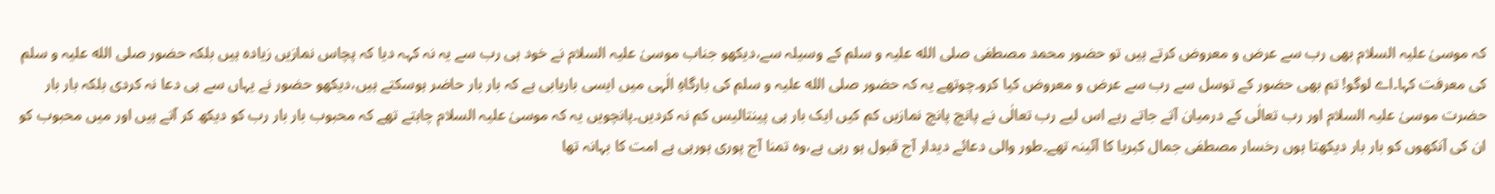کہ موسیٰ علیہ السلام بھی رب سے عرض و معروض کرتے ہیں تو حضور محمد مصطفی صلی الله علیہ و سلم کے وسیلہ سے،دیکھو جناب موسیٰ علیہ السلام نے خود ہی رب سے یہ نہ کہہ دیا کہ پچاس نمازیں زیادہ ہیں بلکہ حضور صلی الله علیہ و سلم کی معرفت کہا۔اے لوگو! تم بھی حضور کے توسل سے رب سے عرض و معروض کیا کرو۔چوتھے یہ کہ حضور صلی الله علیہ و سلم کی بارگاہِ الٰہی میں ایسی باریابی ہے کہ بار بار حاضر ہوسکتے ہیں،دیکھو حضور نے یہاں سے ہی دعا نہ کردی بلکہ بار بار حضرت موسیٰ علیہ السلام اور رب تعالٰی کے درمیان آتے جاتے رہے اس لیے رب تعالٰی نے پانچ پانچ نمازیں کم کیں ایک بار ہی پینتالیس کم نہ کردیں۔پانچویں یہ کہ موسیٰ علیہ السلام چاہتے تھے کہ محبوب بار بار رب کو دیکھ کر آتے ہیں اور میں محبوب کو ان کی آنکھوں کو بار بار دیکھتا ہوں رخسار مصطفی جمال کبریا کا آئینہ تھے۔طور والی دعائے دیدار آج قبول ہو رہی ہے،وہ تمنا آج پوری ہورہی ہے امت کا بہانہ تھا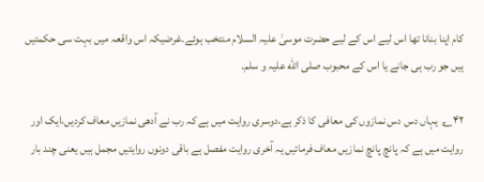کام اپنا بنانا تھا اس لیے اس کے لیے حضرت موسیٰ علیہ السلام منتخب ہوئے۔غرضیکہ اس واقعہ میں بہت سی حکمتیں ہیں جو رب ہی جانے یا اس کے محبوب صلی الله علیہ و سلم۔

۴۲؎  یہاں دس دس نمازوں کی معافی کا ذکر ہے،دوسری روایت میں ہے کہ رب نے آدھی نمازیں معاف کردیں،ایک اور روایت میں ہے کہ پانچ پانچ نمازیں معاف فرمائیں یہ آخری روایت مفصل ہے باقی دونوں روایتیں مجمل ہیں یعنی چند بار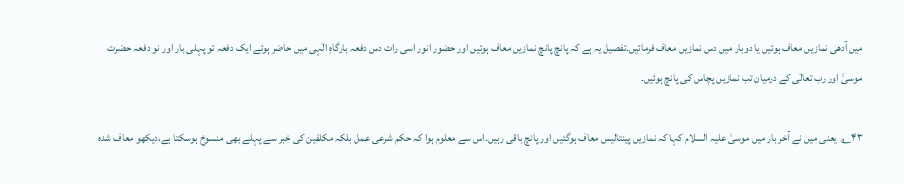میں آدھی نمازیں معاف ہوئیں یا دوبار میں دس نمازیں معاف فرمائیں۔تفصیل یہ ہے کہ پانچ پانچ نمازیں معاف ہوئیں اور حضور انور اسی رات دس دفعہ بارگاہِ الٰہی میں حاضر ہوئے ایک دفعہ تو پہلی بار اور نو دفعہ حضرت موسیٰ اور رب تعالٰی کے درمیان تب نمازیں پچاس کی پانچ ہوئیں۔

۴۳؎  یعنی میں نے آخر بار میں موسیٰ علیہ السلام کہا کہ نمازیں پینتالیس معاف ہوگئیں اور پانچ باقی رہیں۔اس سے معلوم ہوا کہ حکم شرعی عمل بلکہ مکلفین کی خبر سے پہلے بھی منسوخ ہوسکتا ہے،دیکھو معاف شدہ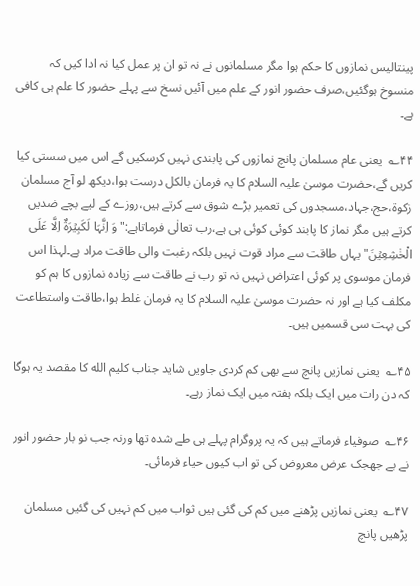پینتالیس نمازوں کا حکم ہوا مگر مسلمانوں نے نہ تو ان پر عمل کیا نہ ادا کیں کہ منسوخ ہوگئیں،صرف حضور انور کے علم میں آئیں نسخ سے پہلے حضور کا علم ہی کافی ہے۔

۴۴؎  یعنی عام مسلمان پانچ نمازوں کی پابندی نہیں کرسکیں گے اس میں سستی کیا کریں گے،حضرت موسیٰ علیہ السلام کا یہ فرمان بالکل درست ہوا،دیکھ لو آج مسلمان زکوۃ،حج،جہاد،مسجدوں کی تعمیر بڑے شوق سے کرتے ہیں،روزے کے لیے بچے ضدیں کرتے ہیں مگر نماز کا پابند کوئی کوئی ہی ہے،رب تعالٰی فرماتاہے:"وَ اِنَّہَا لَکَبِیۡرَۃٌ اِلَّا عَلَی الْخٰشِعِیۡنَ"یہاں طاقت سے مراد قوت نہیں بلکہ رغبت والی طاقت مراد ہے۔لہذا اس فرمان موسوی پر کوئی اعتراض نہیں نہ تو رب نے طاقت سے زیادہ نمازوں کا ہم کو مکلف کیا ہے اور نہ حضرت موسیٰ علیہ السلام کا یہ فرمان غلط ہوا،طاقت واستطاعت کی بہت سی قسمیں ہیں۔

۴۵؎  یعنی نمازیں پانچ سے بھی کم کردی جاویں شاید جناب کلیم الله کا مقصد یہ ہوگا کہ دن رات میں ایک بلکہ ہفتہ میں ایک نماز رہے۔

۴۶؎  صوفیاء فرماتے ہیں کہ یہ پروگرام پہلے ہی طے شدہ تھا ورنہ جب نو بار حضور انور نے بے جھجک عرض معروض کی تو اب کیوں حیاء فرمائی۔

۴۷؎  یعنی نمازیں پڑھنے میں کم کی گئی ہیں ثواب میں کم نہیں کی گئیں مسلمان پڑھیں پانچ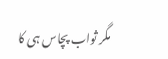مگر ثواب پچاس ہی کا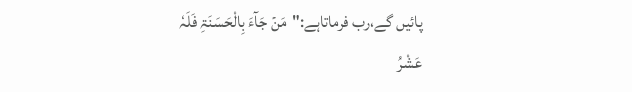پائیں گے،رب فرماتاہے:"مَنۡ جَآءَ بِالْحَسَنَۃِ فَلَہٗ عَشْرُ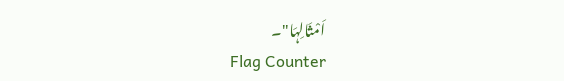اَمْثَالِہَا"۔
Flag Counter